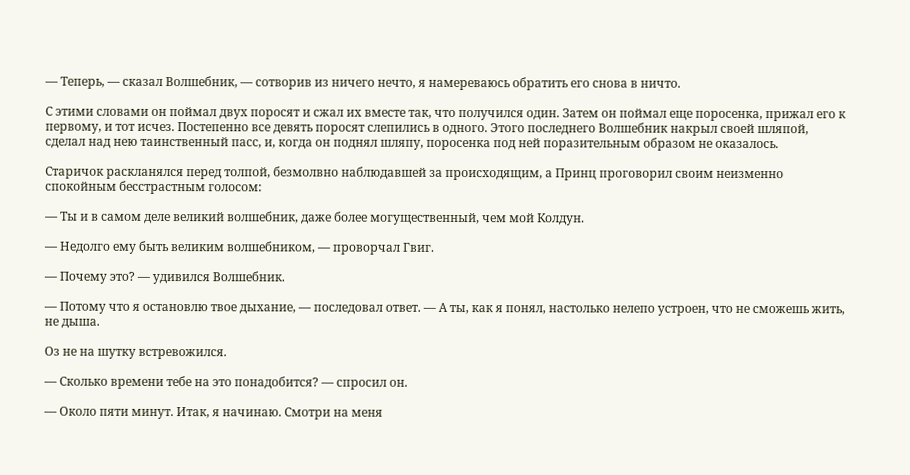— Теперь, — сказал Волшебник, — сотворив из ничего нечто, я намереваюсь обратить его снова в ничто.

С этими словами он поймал двух поросят и сжал их вместе так, что получился один. Затем он поймал еще поросенка, прижал его к первому, и тот исчез. Постепенно все девять поросят слепились в одного. Этого последнего Волшебник накрыл своей шляпой, сделал над нею таинственный пасс, и, когда он поднял шляпу, поросенка под ней поразительным образом не оказалось.

Старичок раскланялся перед толпой, безмолвно наблюдавшей за происходящим, а Принц проговорил своим неизменно спокойным бесстрастным голосом:

— Ты и в самом деле великий волшебник, даже более могущественный, чем мой Колдун.

— Недолго ему быть великим волшебником, — проворчал Гвиг.

— Почему это? — удивился Волшебник.

— Потому что я остановлю твое дыхание, — последовал ответ. — А ты, как я понял, настолько нелепо устроен, что не сможешь жить, не дыша.

Оз не на шутку встревожился.

— Сколько времени тебе на это понадобится? — спросил он.

— Около пяти минут. Итак, я начинаю. Смотри на меня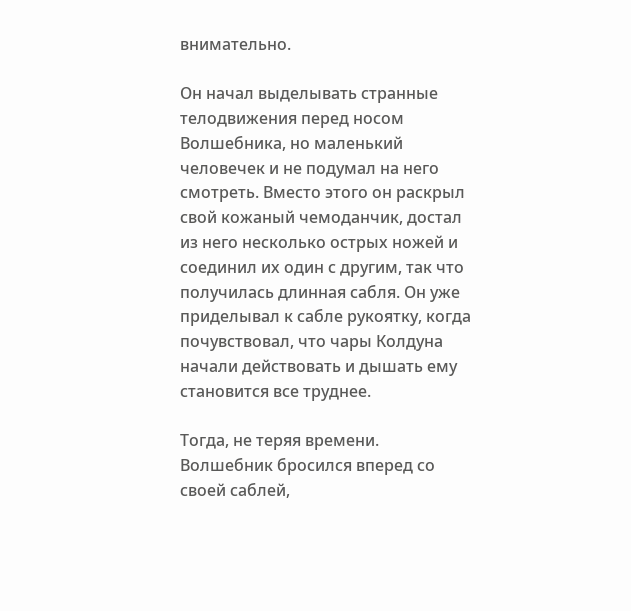внимательно.

Он начал выделывать странные телодвижения перед носом Волшебника, но маленький человечек и не подумал на него смотреть. Вместо этого он раскрыл свой кожаный чемоданчик, достал из него несколько острых ножей и соединил их один с другим, так что получилась длинная сабля. Он уже приделывал к сабле рукоятку, когда почувствовал, что чары Колдуна начали действовать и дышать ему становится все труднее.

Тогда, не теряя времени. Волшебник бросился вперед со своей саблей,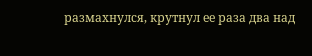размахнулся, крутнул ее раза два над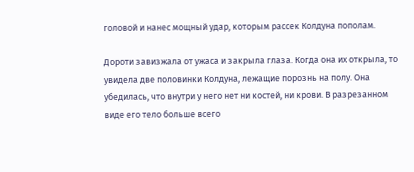головой и нанес мощный удар, которым рассек Колдуна пополам.

Дороти завизжала от ужаса и закрыла глаза. Когда она их открыла, то увидела две половинки Колдуна, лежащие порознь на полу. Она убедилась, что внутри у него нет ни костей, ни крови. В разрезанном виде его тело больше всего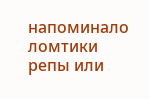напоминало ломтики репы или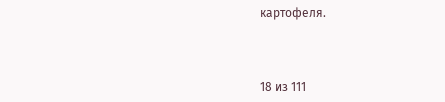картофеля.



18 из 111